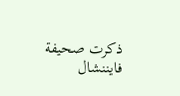ذكرت صحيفة فايننشال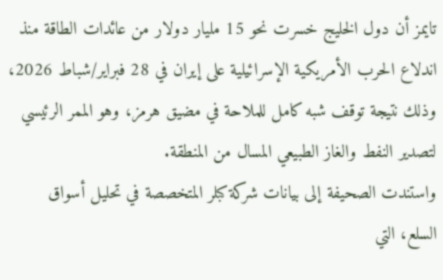تايمز أن دول الخليج خسرت نحو 15 مليار دولار من عائدات الطاقة منذ اندلاع الحرب الأمريكية الإسرائيلية على إيران في 28 فبراير/شباط 2026، وذلك نتيجة توقف شبه كامل للملاحة في مضيق هرمز، وهو الممر الرئيسي لتصدير النفط والغاز الطبيعي المسال من المنطقة.
واستندت الصحيفة إلى بيانات شركة كبلر المتخصصة في تحليل أسواق السلع، التي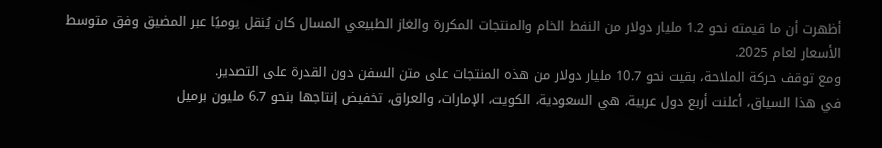أظهرت أن ما قيمته نحو 1.2 مليار دولار من النفط الخام والمنتجات المكررة والغاز الطبيعي المسال كان يُنقل يوميًا عبر المضيق وفق متوسط الأسعار لعام 2025.
ومع توقف حركة الملاحة، بقيت نحو 10.7 مليار دولار من هذه المنتجات على متن السفن دون القدرة على التصدير.
في هذا السياق، أعلنت أربع دول عربية، هي السعودية، الكويت، الإمارات، والعراق، تخفيض إنتاجها بنحو 6.7 مليون برميل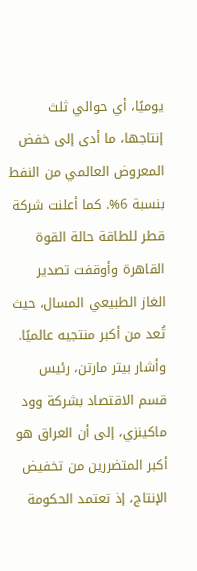يوميًا، أي حوالي ثلث إنتاجها، ما أدى إلى خفض المعروض العالمي من النفط بنسبة 6%. كما أعلنت شركة قطر للطاقة حالة القوة القاهرة وأوقفت تصدير الغاز الطبيعي المسال، حيث تُعد من أكبر منتجيه عالميًا.
وأشار بيتر مارتن، رئيس قسم الاقتصاد بشركة وود ماكينزي، إلى أن العراق هو أكبر المتضررين من تخفيض الإنتاج، إذ تعتمد الحكومة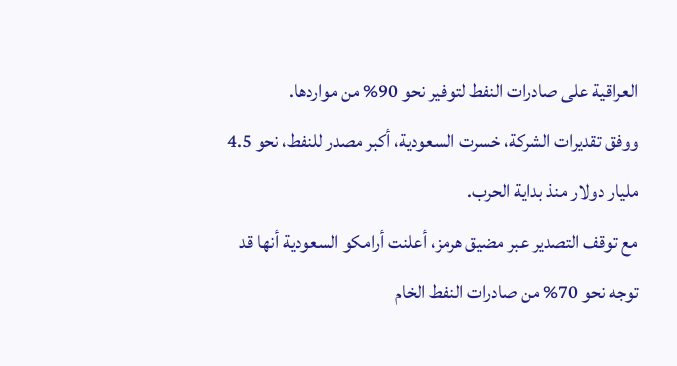العراقية على صادرات النفط لتوفير نحو 90% من مواردها.
ووفق تقديرات الشركة، خسرت السعودية، أكبر مصدر للنفط، نحو 4.5 مليار دولار منذ بداية الحرب.
مع توقف التصدير عبر مضيق هرمز، أعلنت أرامكو السعودية أنها قد توجه نحو 70% من صادرات النفط الخام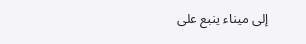إلى ميناء ينبع على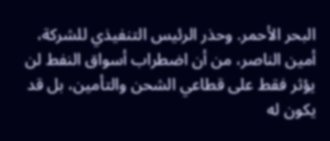البحر الأحمر. وحذر الرئيس التنفيذي للشركة، أمين الناصر، من أن اضطراب أسواق النفط لن يؤثر فقط على قطاعي الشحن والتأمين، بل قد يكون له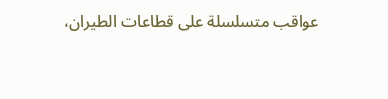عواقب متسلسلة على قطاعات الطيران،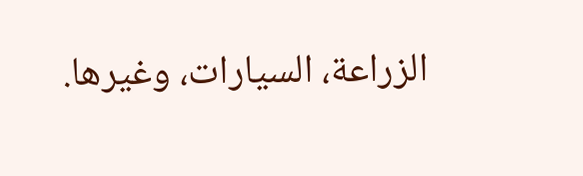الزراعة، السيارات، وغيرها.